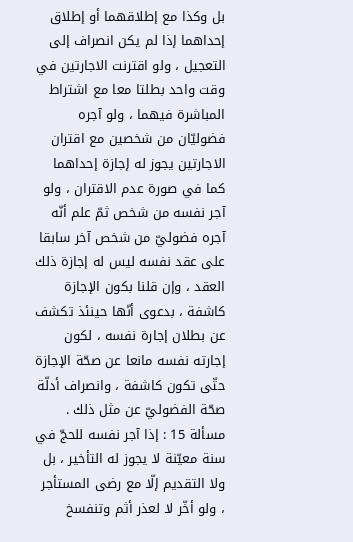بل وكذا مع إطلاقهما أو إطلاق إحداهما إذا لم يكن انصراف إلى التعجيل ، ولو اقترنت الاجارتين في وقت واحد بطلتا معا مع اشتراط المباشرة فيهما ، ولو آجره فضوليّان من شخصين مع اقتران الاجارتين يجوز له إجازة إحداهما كما في صورة عدم الاقتران ، ولو آجر نفسه من شخص ثمّ علم أنّه آجره فضوليّ من شخص آخر سابقا على عقد نفسه ليس له إجازة ذلك العقد ، وإن قلنا بكون الإجازة كاشفة ، بدعوى أنّها حينئذ تكشف عن بطلان إجارة نفسه ، لكون إجارته نفسه مانعا عن صحّة الإجازة حتّى تكون كاشفة ، وانصراف أدلّة صحّة الفضوليّ عن مثل ذلك .
مسألة 15 : إذا آجر نفسه للحجّ في سنة معيّنة لا يجوز له التأخير ، بل ولا التقديم إلّا مع رضى المستأجر ، ولو أخّر لا لعذر أثم وتنفسخ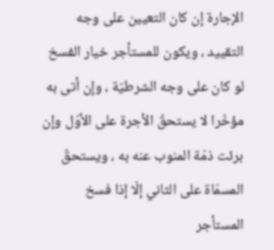الإجارة إن كان التعيين على وجه التقييد ، ويكون للمستأجر خيار الفسخ لو كان على وجه الشرطيّة ، وإن أتى به مؤخّرا لا يستحقّ الأجرة على الأوّل وإن برئت ذمّة المنوب عنه به ، ويستحقّ المسمّاة على الثاني إلّا إذا فسخ المستأجر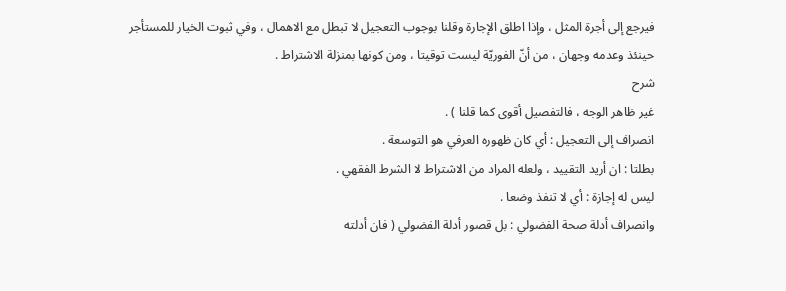فيرجع إلى أجرة المثل ، وإذا اطلق الإجارة وقلنا بوجوب التعجيل لا تبطل مع الاهمال ، وفي ثبوت الخيار للمستأجر حينئذ وعدمه وجهان ، من أنّ الفوريّة ليست توقيتا ، ومن كونها بمنزلة الاشتراط .
شرح
غير ظاهر الوجه ، فالتفصيل أقوى كما قلنا ) .
انصراف إلى التعجيل : أي كان ظهوره العرفي هو التوسعة .
بطلتا : ان أريد التقييد ، ولعله المراد من الاشتراط لا الشرط الفقهي .
ليس له إجازة : أي لا تنفذ وضعا .
وانصراف أدلة صحة الفضولي : بل قصور أدلة الفضولي ( فان أدلته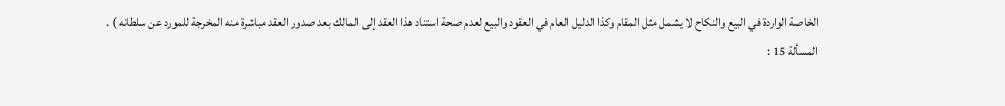الخاصة الواردة في البيع والنكاح لا يشمل مثل المقام وكذا الدليل العام في العقود والبيع لعدم صحة استناد هذا العقد إلى المالك بعد صدور العقد مباشرة منه المخرجة للمورد عن سلطانه ) .
المسألة 15 :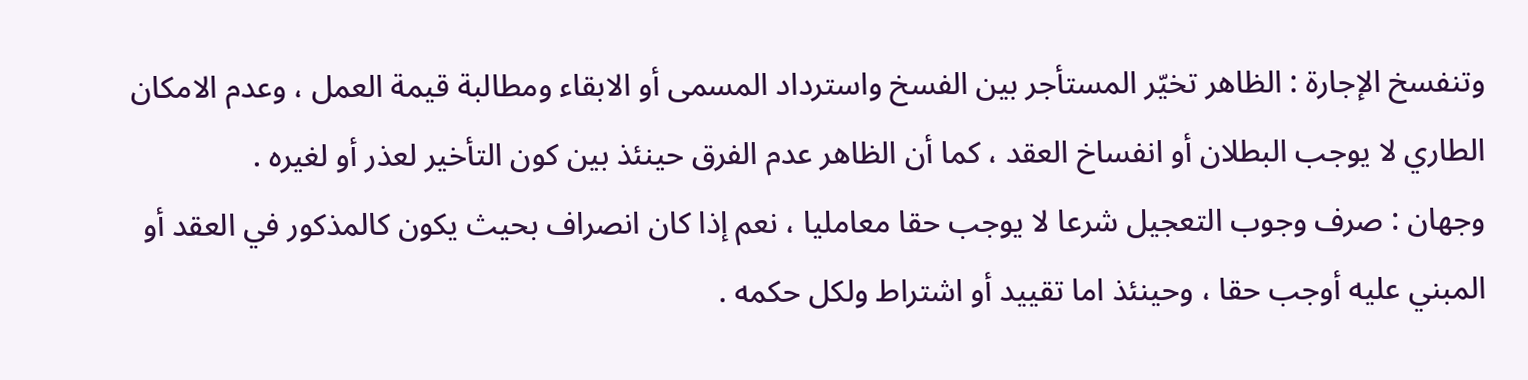وتنفسخ الإجارة : الظاهر تخيّر المستأجر بين الفسخ واسترداد المسمى أو الابقاء ومطالبة قيمة العمل ، وعدم الامكان الطاري لا يوجب البطلان أو انفساخ العقد ، كما أن الظاهر عدم الفرق حينئذ بين كون التأخير لعذر أو لغيره .
وجهان : صرف وجوب التعجيل شرعا لا يوجب حقا معامليا ، نعم إذا كان انصراف بحيث يكون كالمذكور في العقد أو المبني عليه أوجب حقا ، وحينئذ اما تقييد أو اشتراط ولكل حكمه .